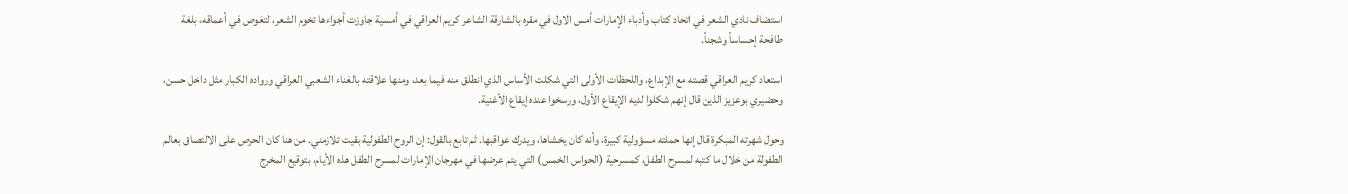استضاف نادي الشعر في اتحاد كتاب وأدباء الإمارات أمس الاول في مقره بالشارقة الشاعر كريم العراقي في أمسية جاوزت أجواءها تخوم الشعر، لتغوص في أعماقه، بلغة طافحة إحساساً وشجناً.

استعاد كريم العراقي قصته مع الإبداع، واللحظات الأولى التي شكلت الأساس الذي انطلق منه فيما بعد، ومنها علاقته بالغناء الشعبي العراقي ورواده الكبار مثل داخل حسن، وحضيري بوعزيز الذين قال إنهم شكلوا لديه الإيقاع الأول، ورسخوا عنده إيقاع الأغنية.

وحول شهرته المبكرة قال إنها حملته مسؤولية كبيرة، وأنه كان يخشاها، ويدرك عواقبها. ثم تابع بالقول: إن الروح الطفولية بقيت تلازمني. من هنا كان الحرص على الالتصاق بعالم الطفولة من خلال ما كتبه لمسرح الطفل، كمسرحية (الحواس الخمس) التي يتم عرضها في مهرجان الإمارات لمسرح الطفل هذه الأيام، بتوقيع المخرج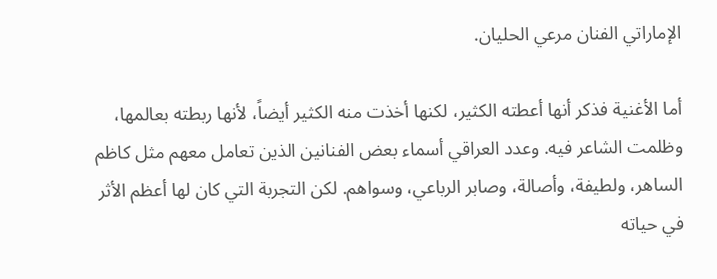الإماراتي الفنان مرعي الحليان.

أما الأغنية فذكر أنها أعطته الكثير، لكنها أخذت منه الكثير أيضاً، لأنها ربطته بعالمها، وظلمت الشاعر فيه. وعدد العراقي أسماء بعض الفنانين الذين تعامل معهم مثل كاظم الساهر، ولطيفة، وأصالة، وصابر الرباعي، وسواهم. لكن التجربة التي كان لها أعظم الأثر في حياته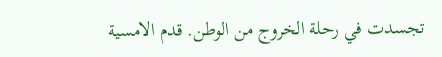تجسدت في رحلة الخروج من الوطن. قدم الامسية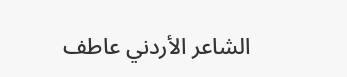الشاعر الأردني عاطف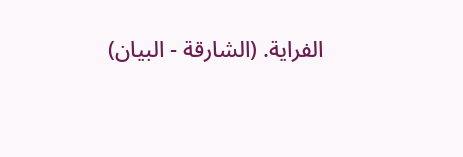الفراية. (الشارقة - البيان)